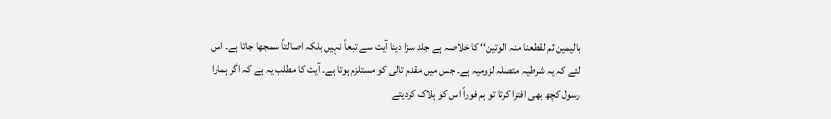بالیمین ثم لقطعنا منہ الوتین‘‘ کا خلاصہ ہے جلد سزا دینا آیت سے تبعاً نہیں بلکہ اصالتاً سمجھا جاتا ہے۔ اس لئے کہ یہ شرطیہ متصلہ لزومیہ ہے۔ جس میں مقدم تالی کو مستلزم ہوتا ہے۔ آیت کا مطلب یہ ہے کہ اگر ہمارا رسول کچھ بھی افترا کرتا تو ہم فوراً اس کو ہلاک کردیتے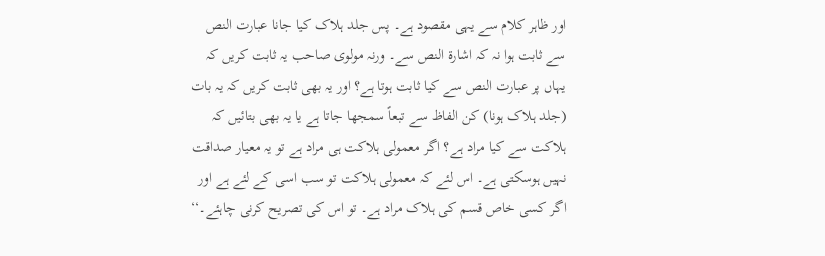اور ظاہر کلام سے یہی مقصود ہے۔ پس جلد ہلاک کیا جانا عبارت النص سے ثابت ہوا نہ کہ اشارۃ النص سے۔ ورنہ مولوی صاحب یہ ثابت کریں کہ یہاں پر عبارت النص سے کیا ثابت ہوتا ہے؟ اور یہ بھی ثابت کریں کہ یہ بات (جلد ہلاک ہونا) کن الفاظ سے تبعاً سمجھا جاتا ہے یا یہ بھی بتائیں کہ ہلاکت سے کیا مراد ہے؟ اگر معمولی ہلاکت ہی مراد ہے تو یہ معیار صداقت نہیں ہوسکتی ہے۔ اس لئے کہ معمولی ہلاکت تو سب اسی کے لئے ہے اور اگر کسی خاص قسم کی ہلاک مراد ہے۔ تو اس کی تصریح کرنی چاہئے۔‘‘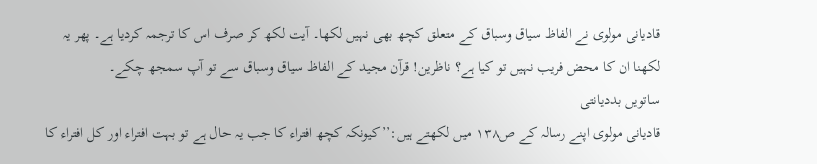قادیانی مولوی نے الفاظ سیاق وسباق کے متعلق کچھ بھی نہیں لکھا۔ آیت لکھ کر صرف اس کا ترجمہ کردیا ہے۔ پھر یہ لکھنا ان کا محض فریب نہیں تو کیا ہے؟ ناظرین! قرآن مجید کے الفاظ سیاق وسباق سے تو آپ سمجھ چکے۔
ساتویں بددیانتی
قادیانی مولوی اپنے رسالہ کے ص۱۳۸ میں لکھتے ہیں:’’کیونکہ کچھ افتراء کا جب یہ حال ہے تو بہت افتراء اور کل افتراء کا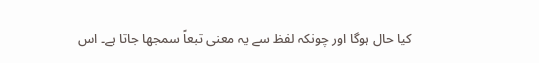کیا حال ہوگا اور چونکہ لفظ سے یہ معنی تبعاً سمجھا جاتا ہے۔ اس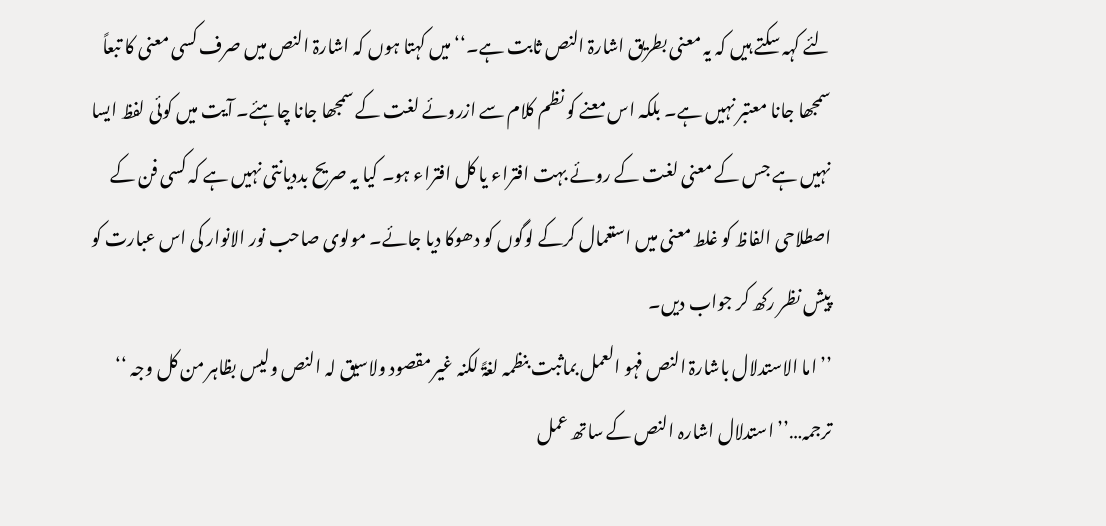لئے کہہ سکتے ہیں کہ یہ معنی بطریق اشارۃ النص ثابت ہے۔‘‘ میں کہتا ہوں کہ اشارۃ النص میں صرف کسی معنی کا تبعاً سمجھا جانا معتبر نہیں ہے۔ بلکہ اس معنے کو نظم کلام سے ازروئے لغت کے سمجھا جانا چاہئے۔ آیت میں کوئی لفظ ایسا نہیں ہے جس کے معنی لغت کے روئے بہت افتراء یا کل افتراء ہو۔ کیا یہ صریح بددیانتی نہیں ہے کہ کسی فن کے اصطلاحی الفاظ کو غلط معنی میں استعمال کرکے لوگوں کو دھوکا دیا جائے۔ مولوی صاحب نور الانوار کی اس عبارت کو پیش نظر رکھ کر جواب دیں۔
’’اما الاستدلال باشارۃ النص فہو العمل بماثبت بنظمہ لغۃً لکنہ غیر مقصود ولاسیق لہ النص ولیس بظاہر من کل وجہ ‘‘
ترجمہ…’’ استدلال اشارہ النص کے ساتھ عمل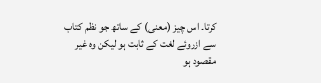کرتا۔ اس چیز (معنی) کے ساتھ جو نظم کتاب سے ازروئے لغت کے ثابت ہو لیکن وہ غیر مقصود ہو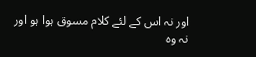اور نہ اس کے لئے کلام مسوق ہوا ہو اور نہ وہ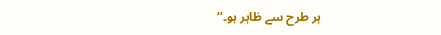ہر طرح سے ظاہر ہو۔‘‘